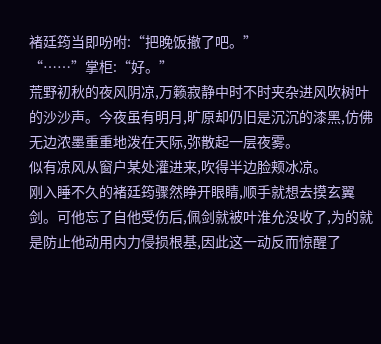褚廷筠当即吩咐:“把晚饭撤了吧。”
“……”掌柜:“好。”
荒野初秋的夜风阴凉,万籁寂静中时不时夹杂进风吹树叶的沙沙声。今夜虽有明月,旷原却仍旧是沉沉的漆黑,仿佛无边浓墨重重地泼在天际,弥散起一层夜雾。
似有凉风从窗户某处灌进来,吹得半边脸颊冰凉。
刚入睡不久的褚廷筠骤然睁开眼睛,顺手就想去摸玄翼剑。可他忘了自他受伤后,佩剑就被叶淮允没收了,为的就是防止他动用内力侵损根基,因此这一动反而惊醒了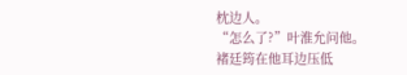枕边人。
“怎么了?”叶淮允问他。
褚廷筠在他耳边压低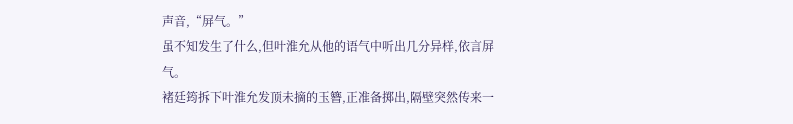声音,“屏气。”
虽不知发生了什么,但叶淮允从他的语气中听出几分异样,依言屏气。
褚廷筠拆下叶淮允发顶未摘的玉簪,正准备掷出,隔壁突然传来一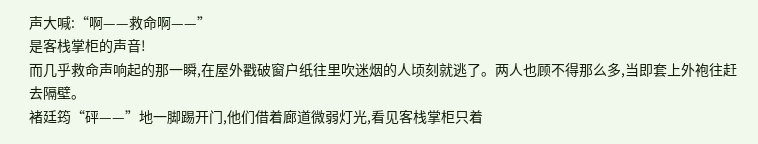声大喊:“啊——救命啊——”
是客栈掌柜的声音!
而几乎救命声响起的那一瞬,在屋外戳破窗户纸往里吹迷烟的人顷刻就逃了。两人也顾不得那么多,当即套上外袍往赶去隔壁。
褚廷筠“砰——”地一脚踢开门,他们借着廊道微弱灯光,看见客栈掌柜只着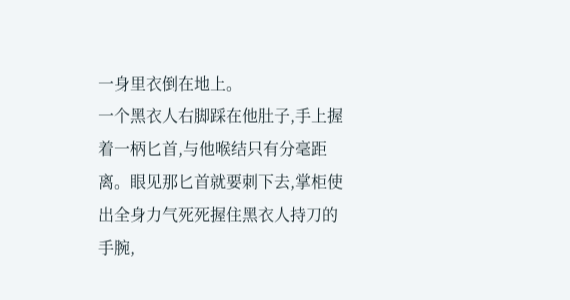一身里衣倒在地上。
一个黑衣人右脚踩在他肚子,手上握着一柄匕首,与他喉结只有分毫距离。眼见那匕首就要刺下去,掌柜使出全身力气死死握住黑衣人持刀的手腕,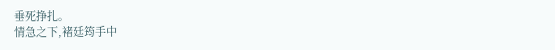垂死挣扎。
情急之下,褚廷筠手中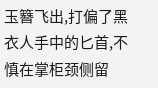玉簪飞出,打偏了黑衣人手中的匕首,不慎在掌柜颈侧留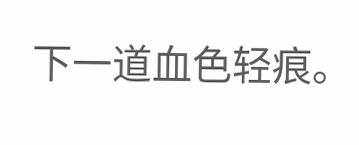下一道血色轻痕。